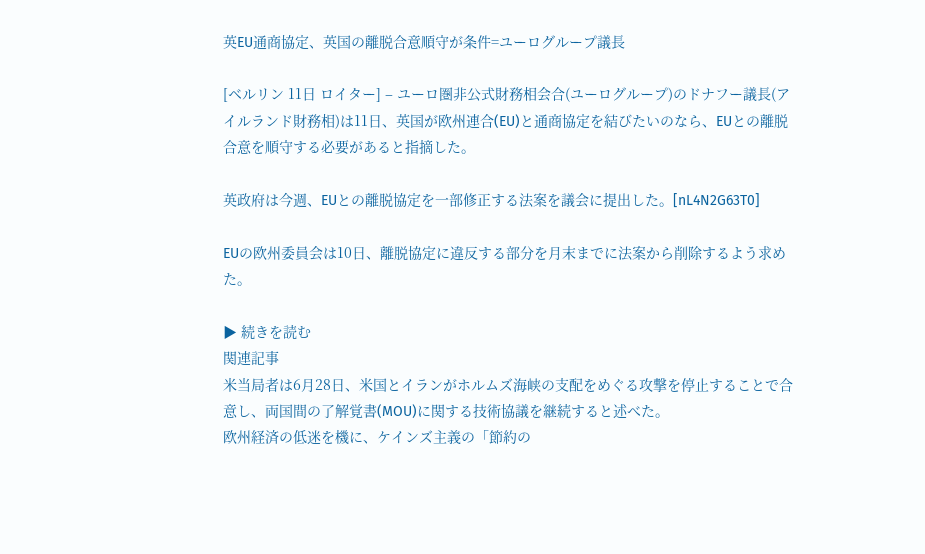英EU通商協定、英国の離脱合意順守が条件=ユーログループ議長

[ベルリン 11日 ロイター] – ユーロ圏非公式財務相会合(ユーログループ)のドナフー議長(アイルランド財務相)は11日、英国が欧州連合(EU)と通商協定を結びたいのなら、EUとの離脱合意を順守する必要があると指摘した。

英政府は今週、EUとの離脱協定を一部修正する法案を議会に提出した。[nL4N2G63T0]

EUの欧州委員会は10日、離脱協定に違反する部分を月末までに法案から削除するよう求めた。

▶ 続きを読む
関連記事
米当局者は6月28日、米国とイランがホルムズ海峡の支配をめぐる攻撃を停止することで合意し、両国間の了解覚書(MOU)に関する技術協議を継続すると述べた。
欧州経済の低迷を機に、ケインズ主義の「節約の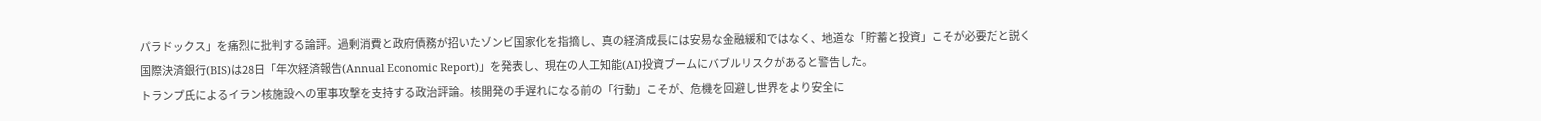パラドックス」を痛烈に批判する論評。過剰消費と政府債務が招いたゾンビ国家化を指摘し、真の経済成長には安易な金融緩和ではなく、地道な「貯蓄と投資」こそが必要だと説く
国際決済銀行(BIS)は28日「年次経済報告(Annual Economic Report)」を発表し、現在の人工知能(AI)投資ブームにバブルリスクがあると警告した。
トランプ氏によるイラン核施設への軍事攻撃を支持する政治評論。核開発の手遅れになる前の「行動」こそが、危機を回避し世界をより安全に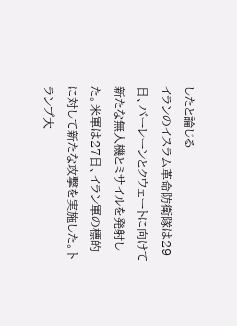したと論じる
イランのイスラム革命防衛隊は29日、バーレーンとクウェートに向けて新たな無人機とミサイルを発射した。米軍は27日、イラン軍の標的に対して新たな攻撃を実施した。トランプ大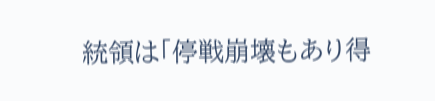統領は「停戦崩壊もあり得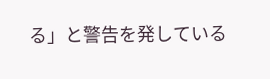る」と警告を発している